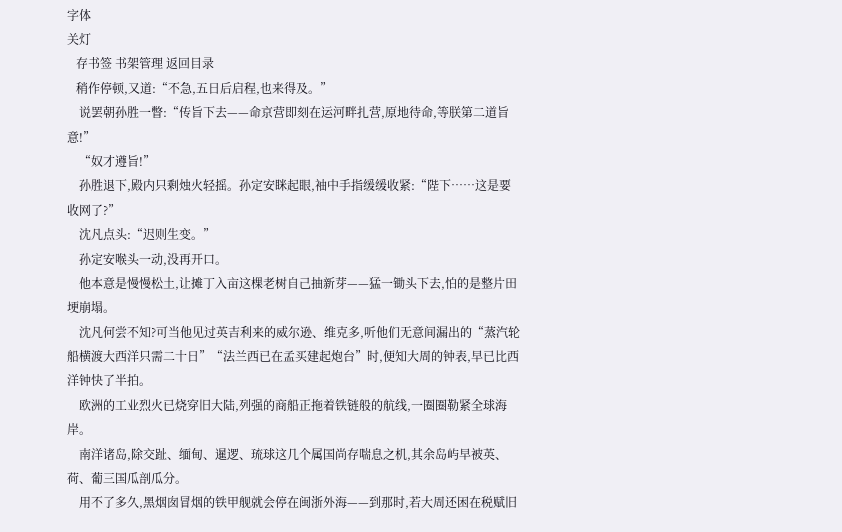字体
关灯
   存书签 书架管理 返回目录
   稍作停顿,又道:“不急,五日后启程,也来得及。”
    说罢朝孙胜一瞥:“传旨下去——命京营即刻在运河畔扎营,原地待命,等朕第二道旨意!”
    “奴才遵旨!”
    孙胜退下,殿内只剩烛火轻摇。孙定安眯起眼,袖中手指缓缓收紧:“陛下……这是要收网了?”
    沈凡点头:“迟则生变。”
    孙定安喉头一动,没再开口。
    他本意是慢慢松土,让摊丁入亩这棵老树自己抽新芽——猛一锄头下去,怕的是整片田埂崩塌。
    沈凡何尝不知?可当他见过英吉利来的威尔逊、维克多,听他们无意间漏出的“蒸汽轮船横渡大西洋只需二十日”“法兰西已在孟买建起炮台”时,便知大周的钟表,早已比西洋钟快了半拍。
    欧洲的工业烈火已烧穿旧大陆,列强的商船正拖着铁链般的航线,一圈圈勒紧全球海岸。
    南洋诸岛,除交趾、缅甸、暹逻、琉球这几个属国尚存喘息之机,其余岛屿早被英、荷、葡三国瓜剖瓜分。
    用不了多久,黑烟囱冒烟的铁甲舰就会停在闽浙外海——到那时,若大周还困在税赋旧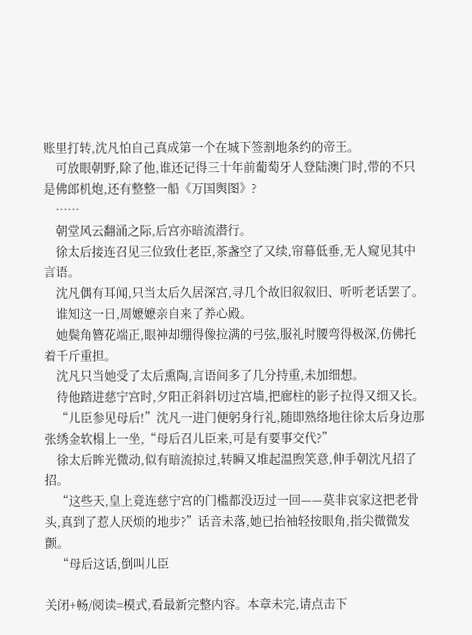账里打转,沈凡怕自己真成第一个在城下签割地条约的帝王。
    可放眼朝野,除了他,谁还记得三十年前葡萄牙人登陆澳门时,带的不只是佛郎机炮,还有整整一船《万国舆图》?
    ……
    朝堂风云翻涌之际,后宫亦暗流潜行。
    徐太后接连召见三位致仕老臣,茶盏空了又续,帘幕低垂,无人窥见其中言语。
    沈凡偶有耳闻,只当太后久居深宫,寻几个故旧叙叙旧、听听老话罢了。
    谁知这一日,周嬷嬷亲自来了养心殿。
    她鬓角簪花端正,眼神却绷得像拉满的弓弦,服礼时腰弯得极深,仿佛托着千斤重担。
    沈凡只当她受了太后熏陶,言语间多了几分持重,未加细想。
    待他踏进慈宁宫时,夕阳正斜斜切过宫墙,把廊柱的影子拉得又细又长。
    “儿臣参见母后!”沈凡一进门便躬身行礼,随即熟络地往徐太后身边那张绣金软榻上一坐,“母后召儿臣来,可是有要事交代?”
    徐太后眸光微动,似有暗流掠过,转瞬又堆起温煦笑意,伸手朝沈凡招了招。
    “这些天,皇上竟连慈宁宫的门槛都没迈过一回——莫非哀家这把老骨头,真到了惹人厌烦的地步?”话音未落,她已抬袖轻按眼角,指尖微微发颤。
    “母后这话,倒叫儿臣

关闭+畅/阅读=模式,看最新完整内容。本章未完,请点击下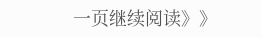一页继续阅读》》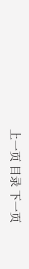上一页 目录 下一页